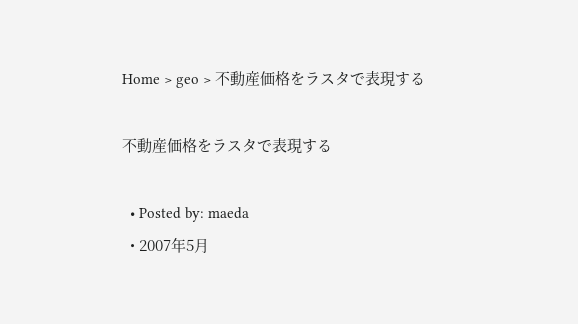Home > geo > 不動産価格をラスタで表現する

不動産価格をラスタで表現する

  • Posted by: maeda
  • 2007年5月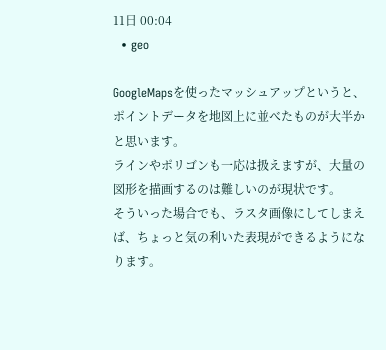11日 00:04
  • geo

GoogleMapsを使ったマッシュアップというと、
ポイントデータを地図上に並べたものが大半かと思います。
ラインやポリゴンも一応は扱えますが、大量の図形を描画するのは難しいのが現状です。
そういった場合でも、ラスタ画像にしてしまえば、ちょっと気の利いた表現ができるようになります。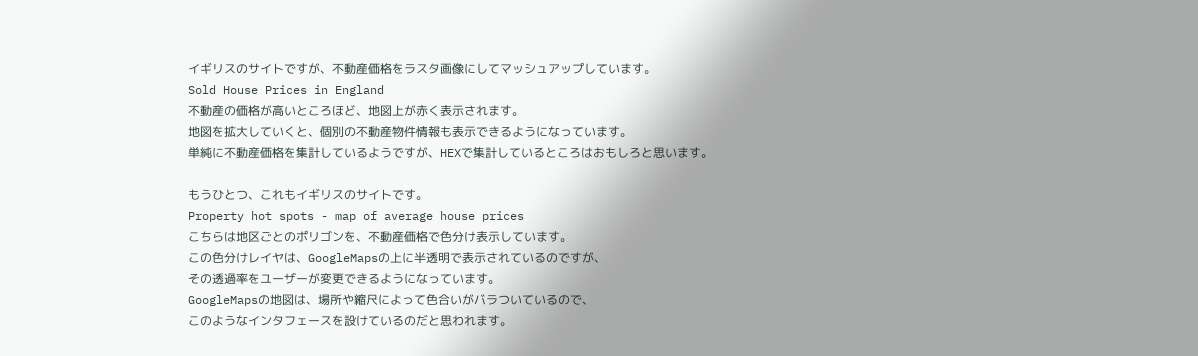イギリスのサイトですが、不動産価格をラスタ画像にしてマッシュアップしています。
Sold House Prices in England
不動産の価格が高いところほど、地図上が赤く表示されます。
地図を拡大していくと、個別の不動産物件情報も表示できるようになっています。
単純に不動産価格を集計しているようですが、HEXで集計しているところはおもしろと思います。

もうひとつ、これもイギリスのサイトです。
Property hot spots - map of average house prices
こちらは地区ごとのポリゴンを、不動産価格で色分け表示しています。
この色分けレイヤは、GoogleMapsの上に半透明で表示されているのですが、
その透過率をユーザーが変更できるようになっています。
GoogleMapsの地図は、場所や縮尺によって色合いがバラついているので、
このようなインタフェースを設けているのだと思われます。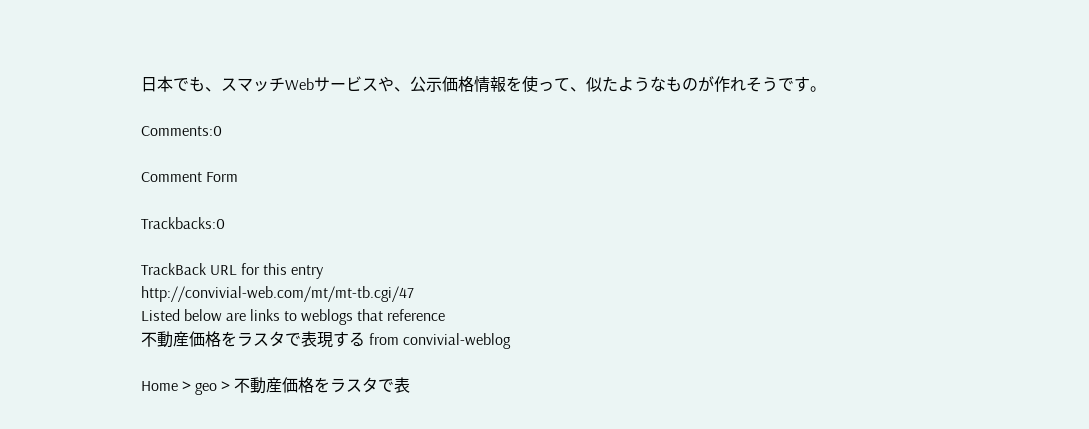日本でも、スマッチWebサービスや、公示価格情報を使って、似たようなものが作れそうです。

Comments:0

Comment Form

Trackbacks:0

TrackBack URL for this entry
http://convivial-web.com/mt/mt-tb.cgi/47
Listed below are links to weblogs that reference
不動産価格をラスタで表現する from convivial-weblog

Home > geo > 不動産価格をラスタで表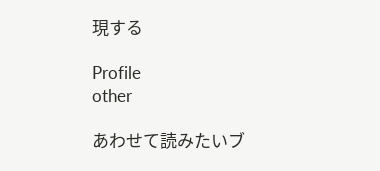現する

Profile
other

あわせて読みたいブ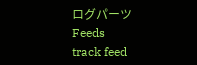ログパーツ
Feeds
track feed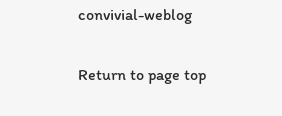convivial-weblog

Return to page top